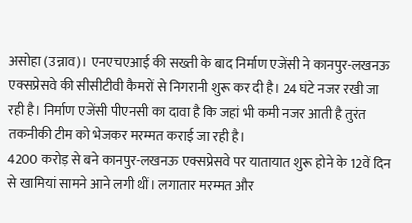असोहा (उन्नाव)। एनएचएआई की सख्ती के बाद निर्माण एजेंसी ने कानपुर-लखनऊ एक्सप्रेसवे की सीसीटीवी कैमरों से निगरानी शुरू कर दी है। 24 घंटे नजर रखी जा रही है। निर्माण एजेंसी पीएनसी का दावा है कि जहां भी कमी नजर आती है तुरंत तकनीकी टीम को भेजकर मरम्मत कराई जा रही है।
4200 करोड़ से बने कानपुर-लखनऊ एक्सप्रेसवे पर यातायात शुरू होने के 12वें दिन से खामियां सामने आने लगी थीं। लगातार मरम्मत और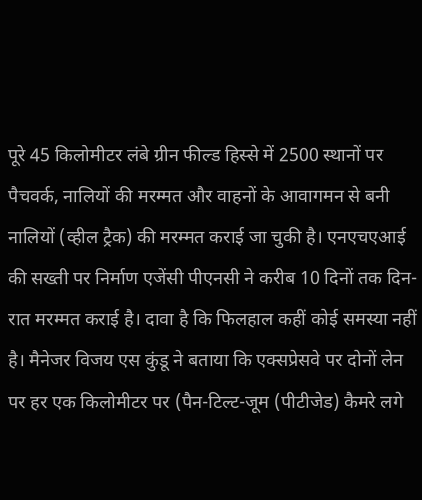पूरे 45 किलोमीटर लंबे ग्रीन फील्ड हिस्से में 2500 स्थानों पर पैचवर्क, नालियों की मरम्मत और वाहनों के आवागमन से बनी नालियों (व्हील ट्रैक) की मरम्मत कराई जा चुकी है। एनएचएआई की सख्ती पर निर्माण एजेंसी पीएनसी ने करीब 10 दिनों तक दिन-रात मरम्मत कराई है। दावा है कि फिलहाल कहीं कोई समस्या नहीं है। मैनेजर विजय एस कुंडू ने बताया कि एक्सप्रेसवे पर दोनों लेन पर हर एक किलोमीटर पर (पैन-टिल्ट-जूम (पीटीजेड) कैमरे लगे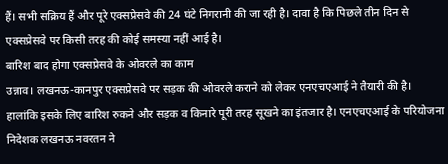हैं। सभी सक्रिय हैं और पूरे एक्सप्रेसवे की 24 घंटे निगरानी की जा रही है। दावा है कि पिछले तीन दिन से एक्सप्रेसवे पर किसी तरह की कोई समस्या नहीं आई है।
बारिश बाद होगा एक्सप्रेसवे के ओवरले का काम
उन्नाव। लखनऊ-कानपुर एक्सप्रेसवे पर सड़क की ओवरले कराने को लेकर एनएचएआई ने तैयारी की है। हालांकि इसके लिए बारिश रुकने और सड़क व किनारे पूरी तरह सूखने का इंतजार है। एनएचएआई के परियोजना निदेशक लखनऊ नवरतन ने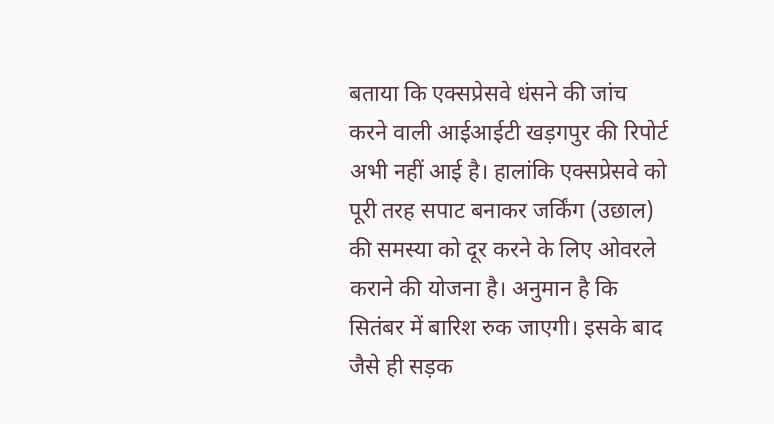बताया कि एक्सप्रेसवे धंसने की जांच करने वाली आईआईटी खड़गपुर की रिपोर्ट अभी नहीं आई है। हालांकि एक्सप्रेसवे को पूरी तरह सपाट बनाकर जर्किंग (उछाल) की समस्या को दूर करने के लिए ओवरले कराने की योजना है। अनुमान है कि सितंबर में बारिश रुक जाएगी। इसके बाद जैसे ही सड़क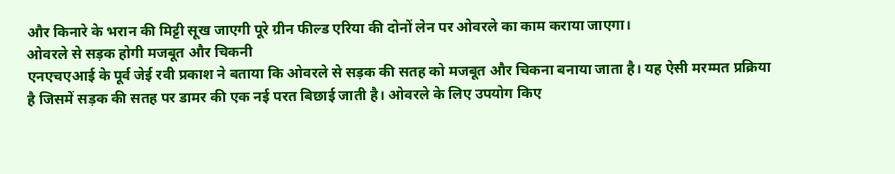और किनारे के भरान की मिट्टी सूख जाएगी पूरे ग्रीन फील्ड एरिया की दोनों लेन पर ओवरले का काम कराया जाएगा।
ओवरले से सड़क होगी मजबूत और चिकनी
एनएचएआई के पूर्व जेई रवी प्रकाश ने बताया कि ओवरले से सड़क की सतह को मजबूत और चिकना बनाया जाता है। यह ऐसी मरम्मत प्रक्रिया है जिसमें सड़क की सतह पर डामर की एक नई परत बिछाई जाती है। ओवरले के लिए उपयोग किए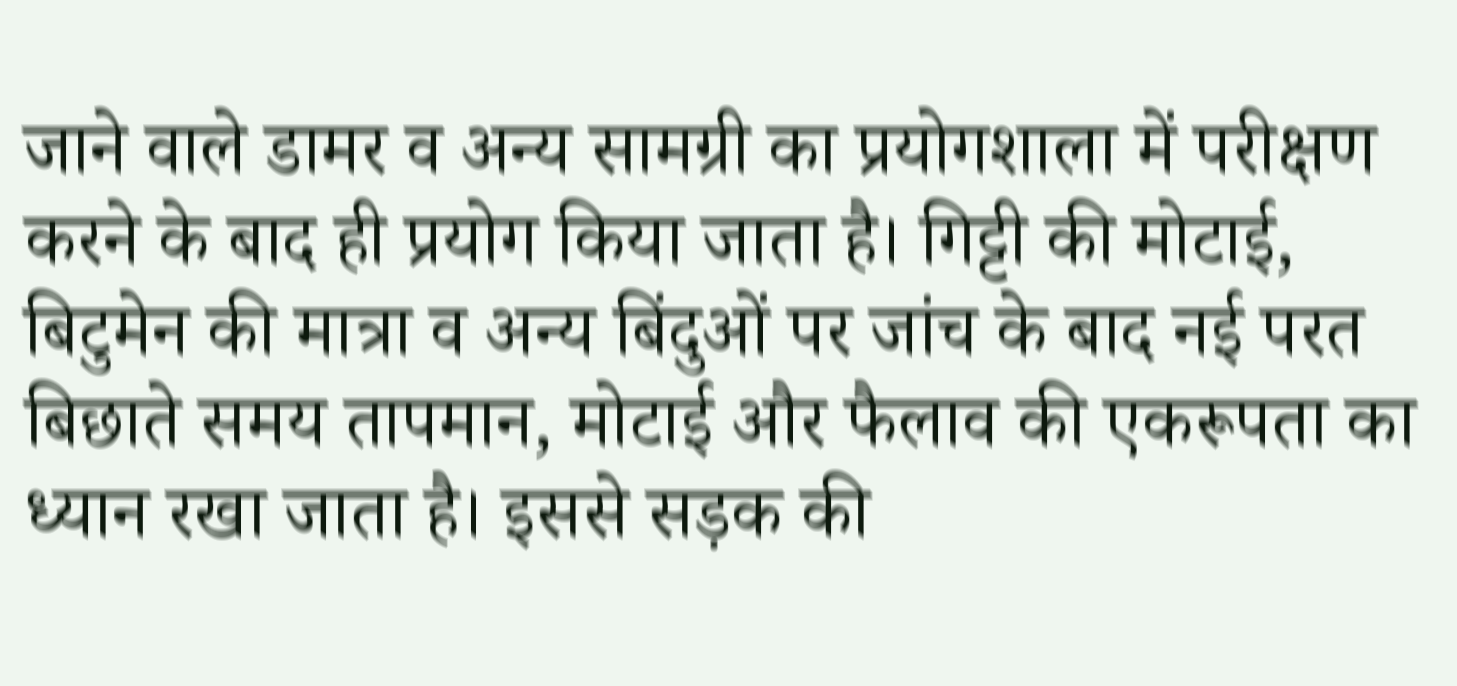जाने वाले डामर व अन्य सामग्री का प्रयोगशाला में परीक्षण करने के बाद ही प्रयोग किया जाता है। गिट्टी की मोटाई, बिटुमेन की मात्रा व अन्य बिंदुओं पर जांच के बाद नई परत बिछाते समय तापमान, मोटाई और फैलाव की एकरूपता का ध्यान रखा जाता है। इससे सड़क की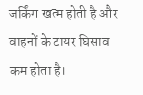जर्किंग खत्म होती है और वाहनों के टायर घिसाव कम होता है।